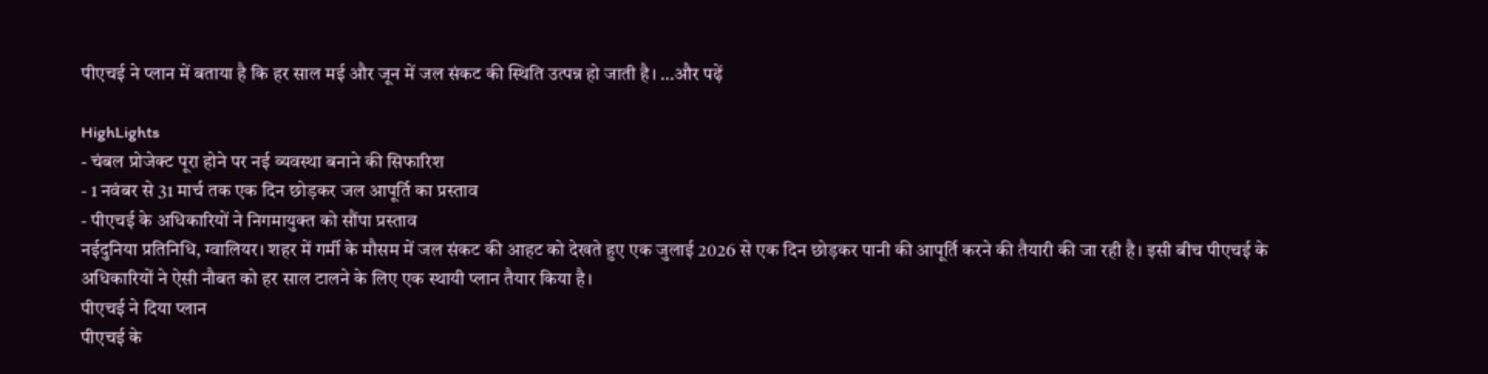पीएचई ने प्लान में बताया है कि हर साल मई और जून में जल संकट की स्थिति उत्पन्न हो जाती है। …और पढ़ें

HighLights
- चंबल प्रोजेक्ट पूरा होने पर नई व्यवस्था बनाने की सिफारिश
- 1 नवंबर से 31 मार्च तक एक दिन छोड़कर जल आपूर्ति का प्रस्ताव
- पीएचई के अधिकारियों ने निगमायुक्त को सौंपा प्रस्ताव
नईदुनिया प्रतिनिधि, ग्वालियर। शहर में गर्मी के मौसम में जल संकट की आहट को देखते हुए एक जुलाई 2026 से एक दिन छोड़कर पानी की आपूर्ति करने की तैयारी की जा रही है। इसी बीच पीएचई के अधिकारियों ने ऐसी नौबत को हर साल टालने के लिए एक स्थायी प्लान तैयार किया है।
पीएचई ने दिया प्लान
पीएचई के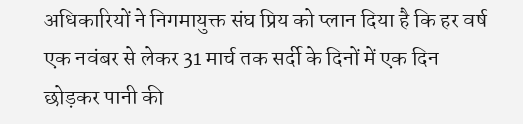अधिकारियों ने निगमायुक्त संघ प्रिय को प्लान दिया है कि हर वर्ष एक नवंबर से लेकर 31 मार्च तक सर्दी के दिनों में एक दिन छोड़कर पानी की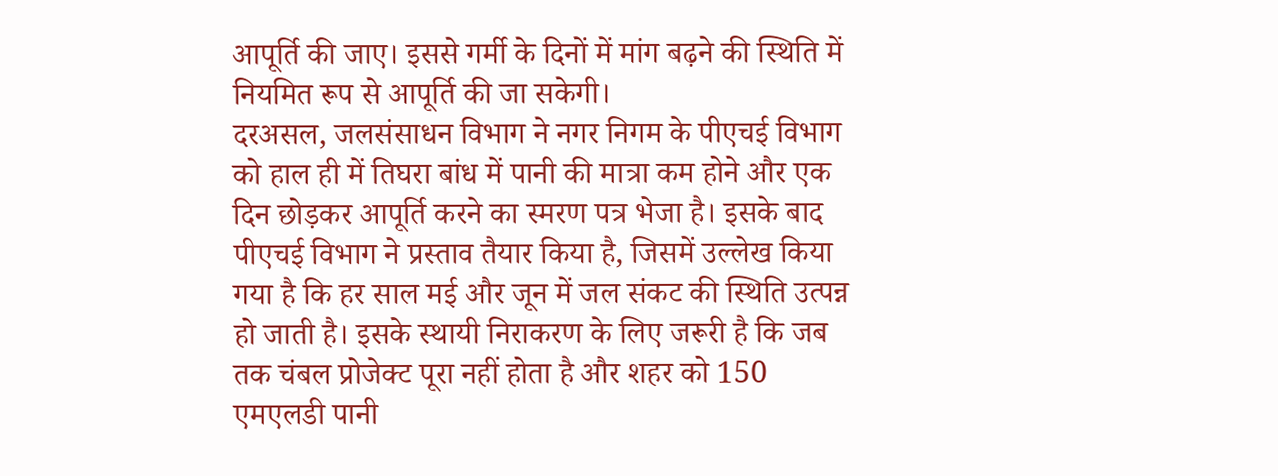आपूर्ति की जाए। इससे गर्मी के दिनों में मांग बढ़ने की स्थिति में नियमित रूप से आपूर्ति की जा सकेगी।
दरअसल, जलसंसाधन विभाग ने नगर निगम के पीएचई विभाग को हाल ही में तिघरा बांध में पानी की मात्रा कम होने और एक दिन छोड़कर आपूर्ति करने का स्मरण पत्र भेजा है। इसके बाद पीएचई विभाग ने प्रस्ताव तैयार किया है, जिसमें उल्लेख किया गया है कि हर साल मई और जून में जल संकट की स्थिति उत्पन्न हो जाती है। इसके स्थायी निराकरण के लिए जरूरी है कि जब तक चंबल प्रोजेक्ट पूरा नहीं होता है और शहर को 150 एमएलडी पानी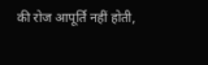की रोज आपूर्ति नहीं होती,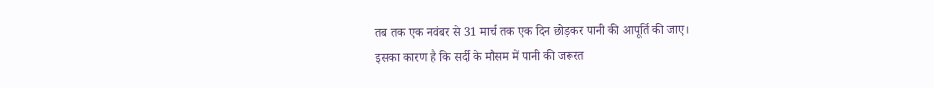तब तक एक नवंबर से 31 मार्च तक एक दिन छोड़कर पानी की आपूर्ति की जाए।
इसका कारण है कि सर्दी के मौसम में पानी की जरूरत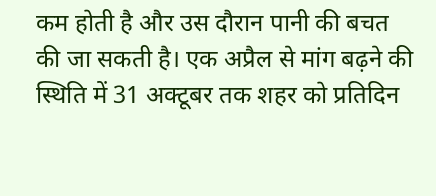कम होती है और उस दौरान पानी की बचत की जा सकती है। एक अप्रैल से मांग बढ़ने की स्थिति में 31 अक्टूबर तक शहर को प्रतिदिन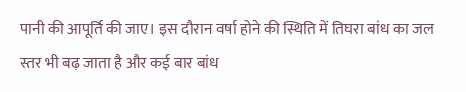पानी की आपूर्ति की जाए। इस दौरान वर्षा होने की स्थिति में तिघरा बांध का जल स्तर भी बढ़ जाता है और कई बार बांध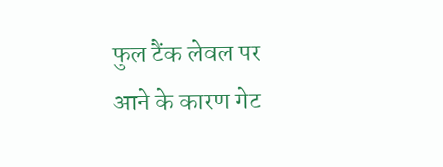फुल टैंक लेवल पर आने के कारण गेट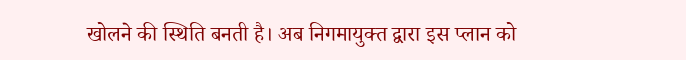खोलने की स्थिति बनती है। अब निगमायुक्त द्वारा इस प्लान को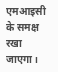एमआइसी के समक्ष रखा जाएगा।